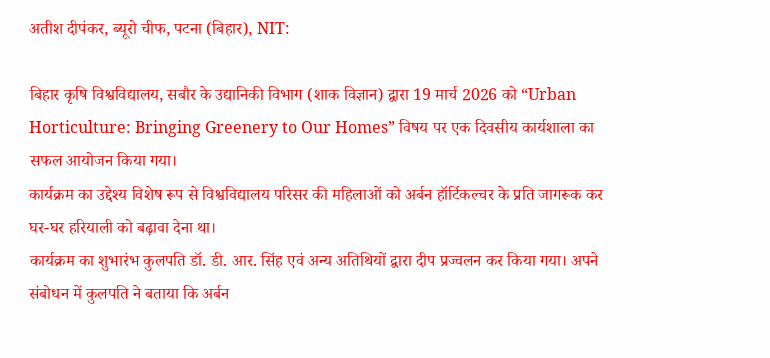अतीश दीपंकर, ब्यूरो चीफ, पटना (बिहार), NIT:

बिहार कृषि विश्वविद्यालय, सबौर के उद्यानिकी विभाग (शाक विज्ञान) द्वारा 19 मार्च 2026 को “Urban Horticulture: Bringing Greenery to Our Homes” विषय पर एक दिवसीय कार्यशाला का सफल आयोजन किया गया।
कार्यक्रम का उद्देश्य विशेष रूप से विश्वविद्यालय परिसर की महिलाओं को अर्बन हॉर्टिकल्चर के प्रति जागरूक कर घर-घर हरियाली को बढ़ावा देना था।
कार्यक्रम का शुभारंभ कुलपति डॉ. डी. आर. सिंह एवं अन्य अतिथियों द्वारा दीप प्रज्वलन कर किया गया। अपने संबोधन में कुलपति ने बताया कि अर्बन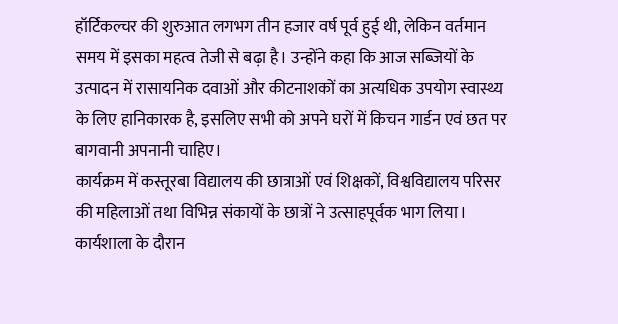हॉर्टिकल्चर की शुरुआत लगभग तीन हजार वर्ष पूर्व हुई थी, लेकिन वर्तमान समय में इसका महत्व तेजी से बढ़ा है। उन्होंने कहा कि आज सब्जियों के उत्पादन में रासायनिक दवाओं और कीटनाशकों का अत्यधिक उपयोग स्वास्थ्य के लिए हानिकारक है, इसलिए सभी को अपने घरों में किचन गार्डन एवं छत पर बागवानी अपनानी चाहिए।
कार्यक्रम में कस्तूरबा विद्यालय की छात्राओं एवं शिक्षकों, विश्वविद्यालय परिसर की महिलाओं तथा विभिन्न संकायों के छात्रों ने उत्साहपूर्वक भाग लिया।
कार्यशाला के दौरान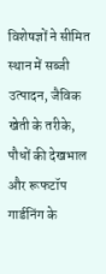विशेषज्ञों ने सीमित स्थान में सब्जी उत्पादन, जैविक खेती के तरीके, पौधों की देखभाल और रूफटॉप गार्डनिंग के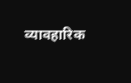व्यावहारिक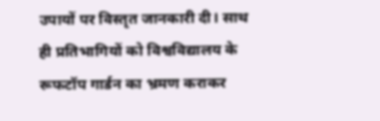उपायों पर विस्तृत जानकारी दी। साथ ही प्रतिभागियों को विश्वविद्यालय के रूफटॉप गार्डन का भ्रमण कराकर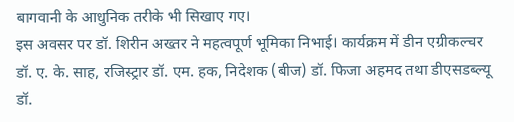बागवानी के आधुनिक तरीके भी सिखाए गए।
इस अवसर पर डॉ. शिरीन अख्तर ने महत्वपूर्ण भूमिका निभाई। कार्यक्रम में डीन एग्रीकल्चर डॉ. ए. के. साह, रजिस्ट्रार डॉ. एम. हक, निदेशक (बीज) डॉ. फिजा अहमद तथा डीएसडब्ल्यू डॉ.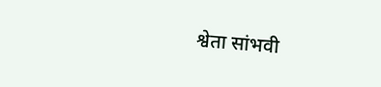श्वेता सांभवी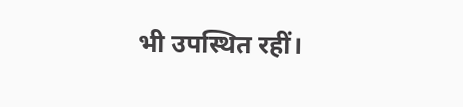भी उपस्थित रहीं।